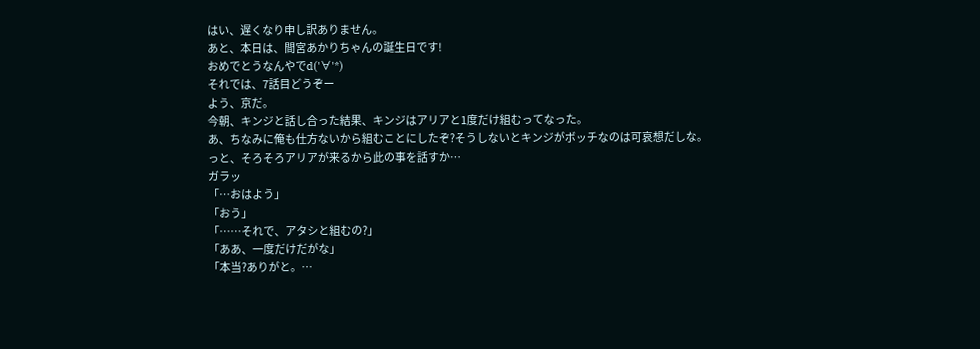はい、遅くなり申し訳ありません。
あと、本日は、間宮あかりちゃんの誕生日です!
おめでとうなんやでd('∀'*)
それでは、7話目どうぞー
よう、京だ。
今朝、キンジと話し合った結果、キンジはアリアと1度だけ組むってなった。
あ、ちなみに俺も仕方ないから組むことにしたぞ?そうしないとキンジがボッチなのは可哀想だしな。
っと、そろそろアリアが来るから此の事を話すか…
ガラッ
「…おはよう」
「おう」
「……それで、アタシと組むの?」
「ああ、一度だけだがな」
「本当?ありがと。…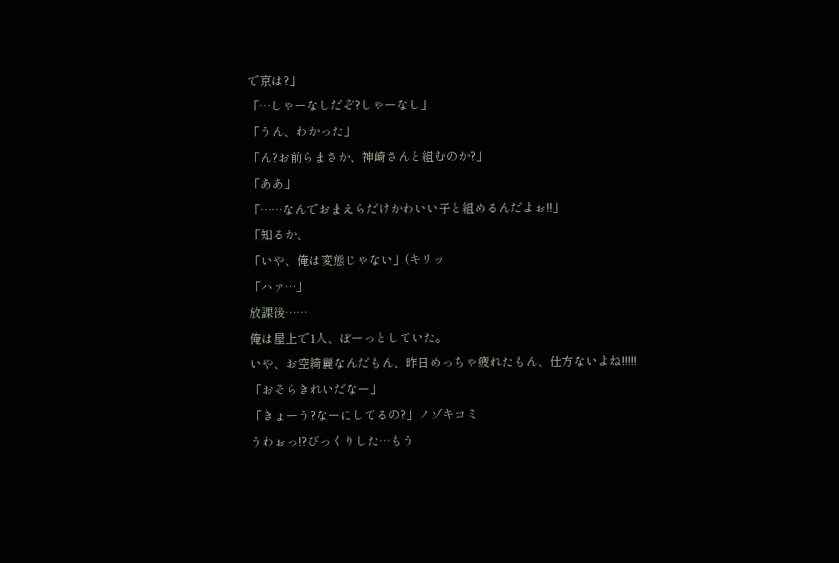で京は?」
「…しゃーなしだぞ?しゃーなし」
「うん、わかった」
「ん?お前らまさか、神崎さんと組むのか?」
「ああ」
「……なんでおまえらだけかわいい子と組めるんだよぉ!!」
「知るか、
「いや、俺は変態じゃない」(キリッ
「ハァ…」
放課後……
俺は屋上で1人、ぼーっとしていた。
いや、お空綺麗なんだもん、昨日めっちゃ疲れたもん、仕方ないよね!!!!!
「おそらきれいだなー」
「きょーう?なーにしてるの?」ノゾキコミ
うわぉっ!?びっくりした…もう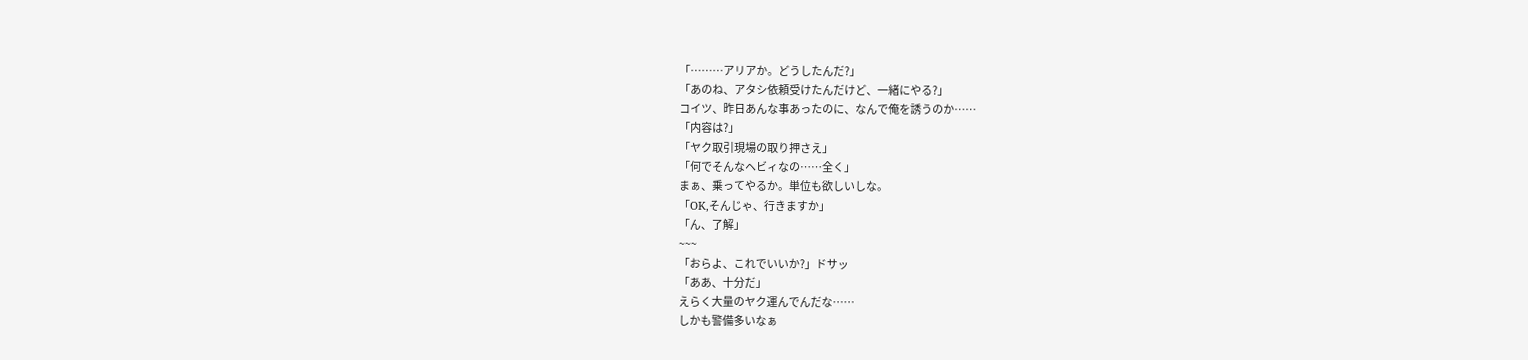「………アリアか。どうしたんだ?」
「あのね、アタシ依頼受けたんだけど、一緒にやる?」
コイツ、昨日あんな事あったのに、なんで俺を誘うのか……
「内容は?」
「ヤク取引現場の取り押さえ」
「何でそんなヘビィなの……全く」
まぁ、乗ってやるか。単位も欲しいしな。
「OK,そんじゃ、行きますか」
「ん、了解」
~~~
「おらよ、これでいいか?」ドサッ
「ああ、十分だ」
えらく大量のヤク運んでんだな……
しかも警備多いなぁ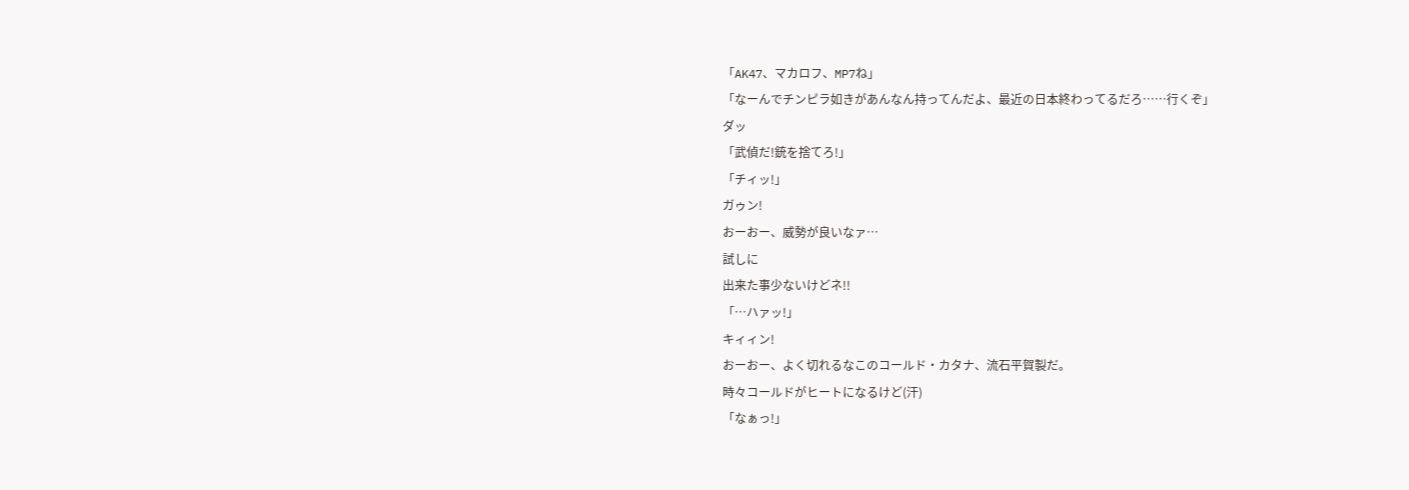「AK47、マカロフ、MP7ね」
「なーんでチンピラ如きがあんなん持ってんだよ、最近の日本終わってるだろ……行くぞ」
ダッ
「武偵だ!銃を捨てろ!」
「チィッ!」
ガゥン!
おーおー、威勢が良いなァ…
試しに
出来た事少ないけどネ!!
「…ハァッ!」
キィィン!
おーおー、よく切れるなこのコールド・カタナ、流石平賀製だ。
時々コールドがヒートになるけど(汗)
「なぁっ!」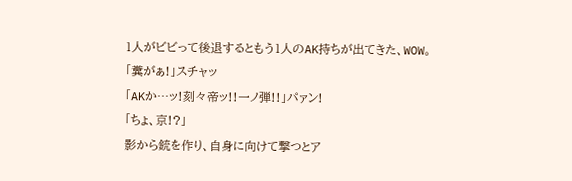1人がビビって後退するともう1人のAK持ちが出てきた、WOW。
「糞がぁ!」スチャッ
「AKか…ッ!刻々帝ッ!!一ノ弾!!」パァン!
「ちょ、京!?」
影から銃を作り、自身に向けて撃つとア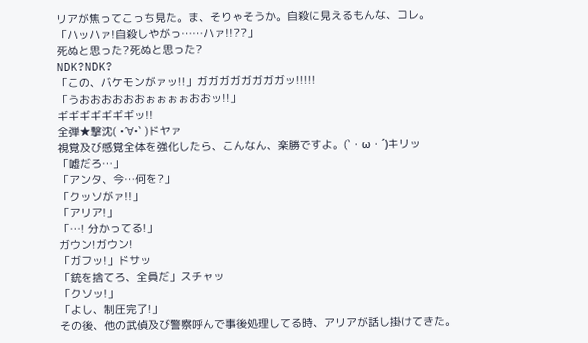リアが焦ってこっち見た。ま、そりゃそうか。自殺に見えるもんな、コレ。
「ハッハァ!自殺しやがっ……ハァ!!??」
死ぬと思った?死ぬと思った?
NDK?NDK?
「この、バケモンがァッ!!」ガガガガガガガガッ!!!!!
「うおおおおおおぉぉぉぉおおッ!!」
ギギギギギギギッ!!
全弾★撃沈( •´∀•` )ドヤァ
視覚及び感覚全体を強化したら、こんなん、楽勝ですよ。(`・ω・´)キリッ
「嘘だろ…」
「アンタ、今…何を?」
「クッソがァ!!」
「アリア!」
「…! 分かってる!」
ガウン!ガウン!
「ガフッ!」ドサッ
「銃を捨てろ、全員だ」スチャッ
「クソッ!」
「よし、制圧完了!」
その後、他の武偵及び警察呼んで事後処理してる時、アリアが話し掛けてきた。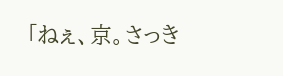「ねぇ、京。さっき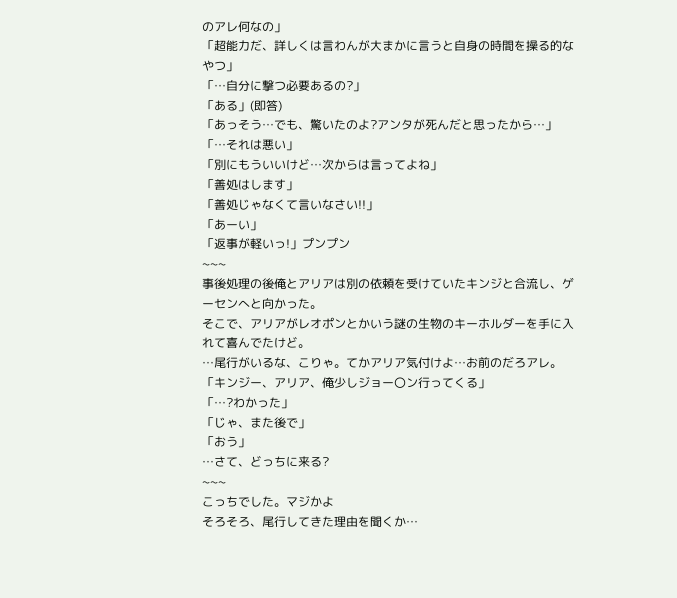のアレ何なの」
「超能力だ、詳しくは言わんが大まかに言うと自身の時間を操る的なやつ」
「…自分に撃つ必要あるの?」
「ある」(即答)
「あっそう…でも、驚いたのよ?アンタが死んだと思ったから…」
「…それは悪い」
「別にもういいけど…次からは言ってよね」
「善処はします」
「善処じゃなくて言いなさい!!」
「あーい」
「返事が軽いっ!」プンプン
~~~
事後処理の後俺とアリアは別の依頼を受けていたキンジと合流し、ゲーセンへと向かった。
そこで、アリアがレオポンとかいう謎の生物のキーホルダーを手に入れて喜んでたけど。
…尾行がいるな、こりゃ。てかアリア気付けよ…お前のだろアレ。
「キンジー、アリア、俺少しジョー〇ン行ってくる」
「…?わかった」
「じゃ、また後で」
「おう」
…さて、どっちに来る?
~~~
こっちでした。マジかよ
そろそろ、尾行してきた理由を聞くか…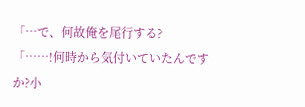「…で、何故俺を尾行する?
「……!何時から気付いていたんですか?小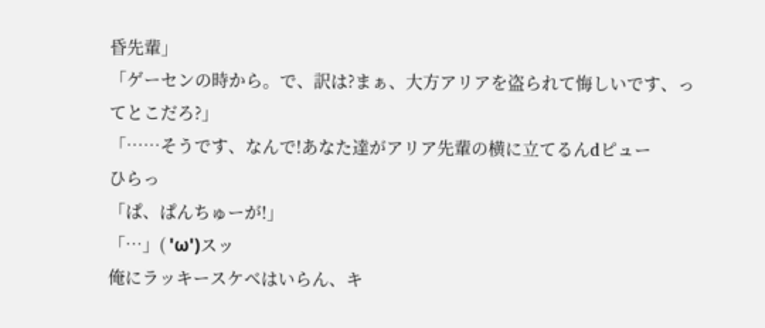昏先輩」
「ゲーセンの時から。で、訳は?まぁ、大方アリアを盗られて悔しいです、ってとこだろ?」
「……そうです、なんで!あなた達がアリア先輩の横に立てるんdピュー
ひらっ
「ぱ、ぱんちゅーが!」
「…」( 'ω')スッ
俺にラッキースケベはいらん、キ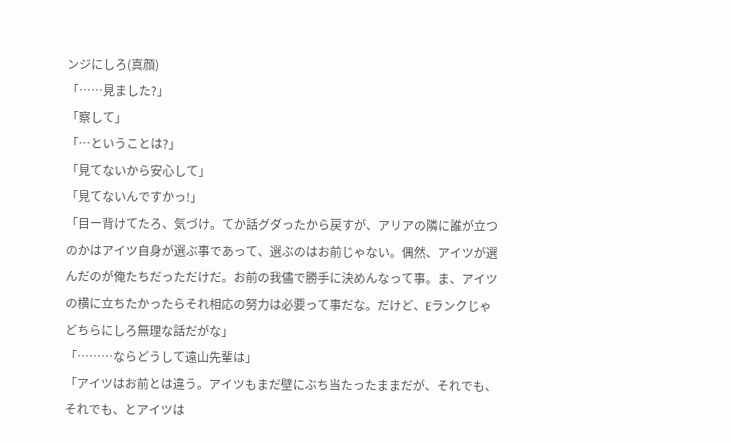ンジにしろ(真顔)
「……見ました?」
「察して」
「…ということは?」
「見てないから安心して」
「見てないんですかっ!」
「目ー背けてたろ、気づけ。てか話グダったから戻すが、アリアの隣に誰が立つのかはアイツ自身が選ぶ事であって、選ぶのはお前じゃない。偶然、アイツが選んだのが俺たちだっただけだ。お前の我儘で勝手に決めんなって事。ま、アイツの横に立ちたかったらそれ相応の努力は必要って事だな。だけど、Eランクじゃどちらにしろ無理な話だがな」
「………ならどうして遠山先輩は」
「アイツはお前とは違う。アイツもまだ壁にぶち当たったままだが、それでも、それでも、とアイツは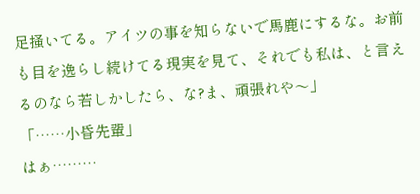足掻いてる。アイツの事を知らないで馬鹿にするな。お前も目を逸らし続けてる現実を見て、それでも私は、と言えるのなら若しかしたら、な?ま、頑張れや〜」
「……小昏先輩」
はぁ………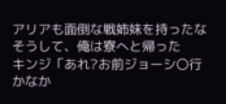アリアも面倒な戦姉妹を持ったな
そうして、俺は寮へと帰った
キンジ「あれ?お前ジョーシ〇行かなか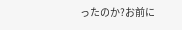ったのか?お前に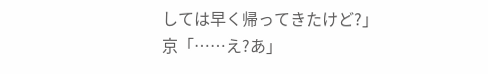しては早く帰ってきたけど?」
京「……え?あ」